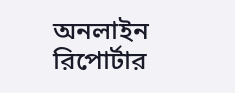অনলাইন রিপোর্টার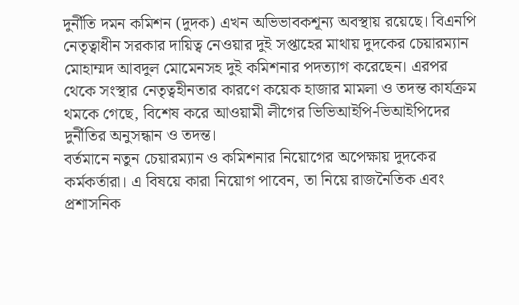দুর্নীতি দমন কমিশন (দুদক) এখন অভিভাবকশূন্য অবস্থায় রয়েছে। বিএনপি নেতৃত্বাধীন সরকার দায়িত্ব নেওয়ার দুই সপ্তাহের মাথায় দুদকের চেয়ারম্যান মোহাম্মদ আবদুল মোমেনসহ দুই কমিশনার পদত্যাগ করেছেন। এরপর থেকে সংস্থার নেতৃত্বহীনতার কারণে কয়েক হাজার মামলা ও তদন্ত কার্যক্রম থমকে গেছে, বিশেষ করে আওয়ামী লীগের ভিভিআইপি-ভিআইপিদের দুর্নীতির অনুসন্ধান ও তদন্ত।
বর্তমানে নতুন চেয়ারম্যান ও কমিশনার নিয়োগের অপেক্ষায় দুদকের কর্মকর্তারা। এ বিষয়ে কারা নিয়োগ পাবেন, তা নিয়ে রাজনৈতিক এবং প্রশাসনিক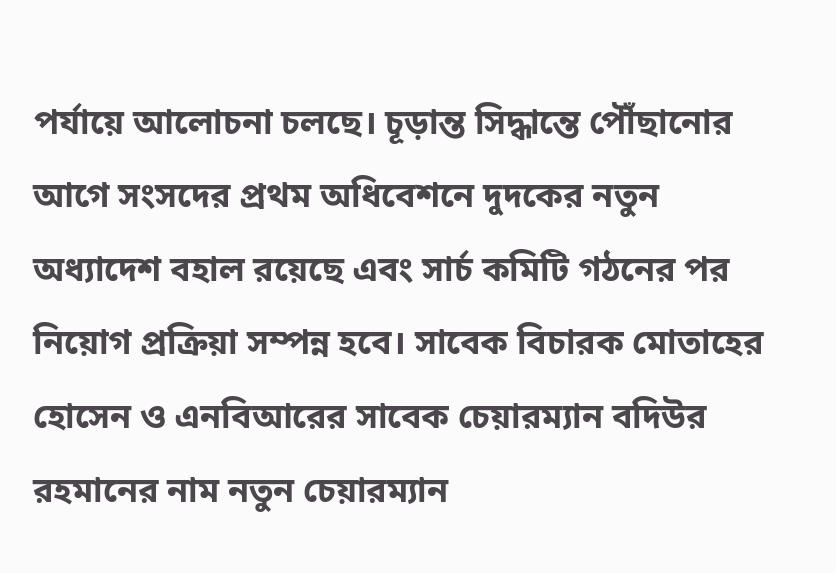পর্যায়ে আলোচনা চলছে। চূড়ান্ত সিদ্ধান্তে পৌঁছানোর আগে সংসদের প্রথম অধিবেশনে দুদকের নতুন অধ্যাদেশ বহাল রয়েছে এবং সার্চ কমিটি গঠনের পর নিয়োগ প্রক্রিয়া সম্পন্ন হবে। সাবেক বিচারক মোতাহের হোসেন ও এনবিআরের সাবেক চেয়ারম্যান বদিউর রহমানের নাম নতুন চেয়ারম্যান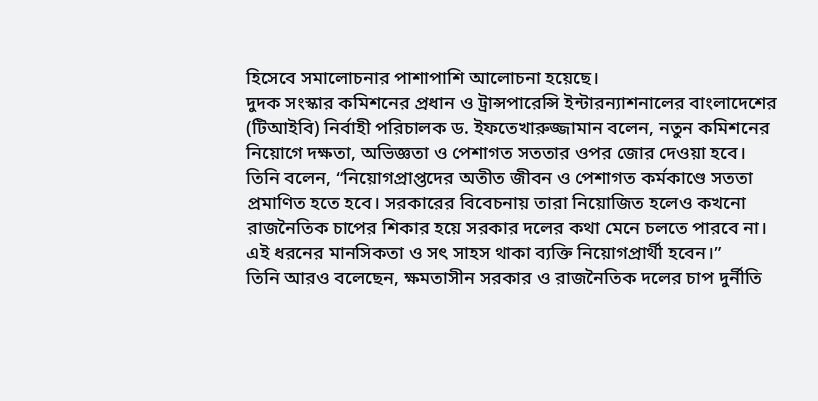হিসেবে সমালোচনার পাশাপাশি আলোচনা হয়েছে।
দুদক সংস্কার কমিশনের প্রধান ও ট্রান্সপারেন্সি ইন্টারন্যাশনালের বাংলাদেশের (টিআইবি) নির্বাহী পরিচালক ড. ইফতেখারুজ্জামান বলেন, নতুন কমিশনের নিয়োগে দক্ষতা, অভিজ্ঞতা ও পেশাগত সততার ওপর জোর দেওয়া হবে। তিনি বলেন, “নিয়োগপ্রাপ্তদের অতীত জীবন ও পেশাগত কর্মকাণ্ডে সততা প্রমাণিত হতে হবে। সরকারের বিবেচনায় তারা নিয়োজিত হলেও কখনো রাজনৈতিক চাপের শিকার হয়ে সরকার দলের কথা মেনে চলতে পারবে না। এই ধরনের মানসিকতা ও সৎ সাহস থাকা ব্যক্তি নিয়োগপ্রার্থী হবেন।”
তিনি আরও বলেছেন, ক্ষমতাসীন সরকার ও রাজনৈতিক দলের চাপ দুর্নীতি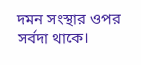দমন সংস্থার ওপর সর্বদা থাকে।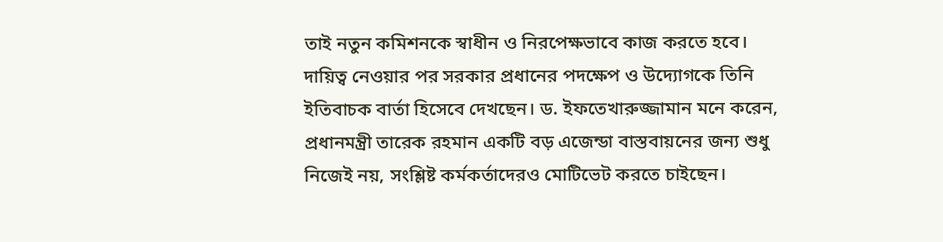তাই নতুন কমিশনকে স্বাধীন ও নিরপেক্ষভাবে কাজ করতে হবে। দায়িত্ব নেওয়ার পর সরকার প্রধানের পদক্ষেপ ও উদ্যোগকে তিনি ইতিবাচক বার্তা হিসেবে দেখছেন। ড. ইফতেখারুজ্জামান মনে করেন, প্রধানমন্ত্রী তারেক রহমান একটি বড় এজেন্ডা বাস্তবায়নের জন্য শুধু নিজেই নয়, সংশ্লিষ্ট কর্মকর্তাদেরও মোটিভেট করতে চাইছেন।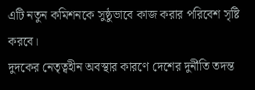এটি নতুন কমিশনকে সুষ্ঠুভাবে কাজ করার পরিবেশ সৃষ্টি করবে।
দুদকের নেতৃত্বহীন অবস্থার কারণে দেশের দুর্নীতি তদন্ত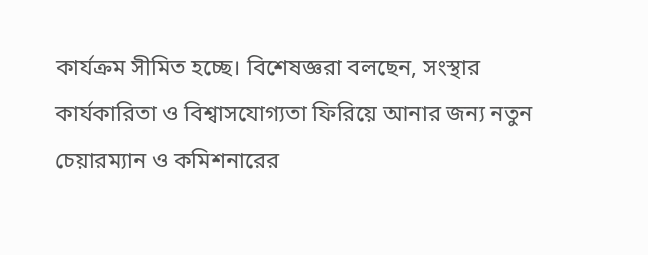কার্যক্রম সীমিত হচ্ছে। বিশেষজ্ঞরা বলছেন, সংস্থার কার্যকারিতা ও বিশ্বাসযোগ্যতা ফিরিয়ে আনার জন্য নতুন চেয়ারম্যান ও কমিশনারের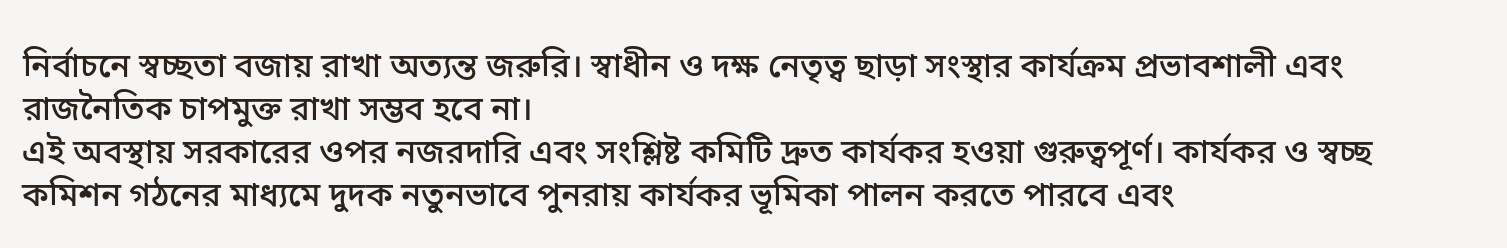নির্বাচনে স্বচ্ছতা বজায় রাখা অত্যন্ত জরুরি। স্বাধীন ও দক্ষ নেতৃত্ব ছাড়া সংস্থার কার্যক্রম প্রভাবশালী এবং রাজনৈতিক চাপমুক্ত রাখা সম্ভব হবে না।
এই অবস্থায় সরকারের ওপর নজরদারি এবং সংশ্লিষ্ট কমিটি দ্রুত কার্যকর হওয়া গুরুত্বপূর্ণ। কার্যকর ও স্বচ্ছ কমিশন গঠনের মাধ্যমে দুদক নতুনভাবে পুনরায় কার্যকর ভূমিকা পালন করতে পারবে এবং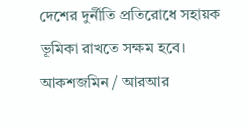দেশের দুর্নীতি প্রতিরোধে সহায়ক ভূমিকা রাখতে সক্ষম হবে।
আকশজমিন / আরআর